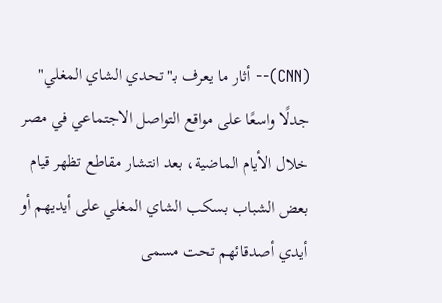(CNN)-- أثار ما يعرف بـ"تحدي الشاي المغلي" جدلًا واسعًا على مواقع التواصل الاجتماعي في مصر خلال الأيام الماضية، بعد انتشار مقاطع تظهر قيام بعض الشباب بسكب الشاي المغلي على أيديهم أو أيدي أصدقائهم تحت مسمى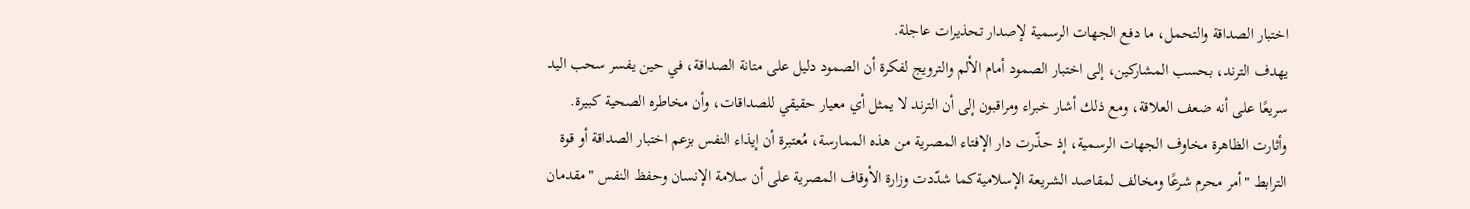اختبار الصداقة والتحمل، ما دفع الجهات الرسمية لإصدار تحذيرات عاجلة.
يهدف الترند، بحسب المشاركين، إلى اختبار الصمود أمام الألم والترويج لفكرة أن الصمود دليل على متانة الصداقة، في حين يفسر سحب اليد سريعًا على أنه ضعف العلاقة، ومع ذلك أشار خبراء ومراقبون إلى أن الترند لا يمثل أي معيار حقيقي للصداقات، وأن مخاطره الصحية كبيرة.
وأثارت الظاهرة مخاوف الجهات الرسمية، إذ حذّرت دار الإفتاء المصرية من هذه الممارسة، مُعتبرة أن إيذاء النفس بزعم اختبار الصداقة أو قوة الترابط "أمر محرم شرعًا ومخالف لمقاصد الشريعة الإسلاميةكما شدّدت وزارة الأوقاف المصرية على أن سلامة الإنسان وحفظ النفس "مقدمان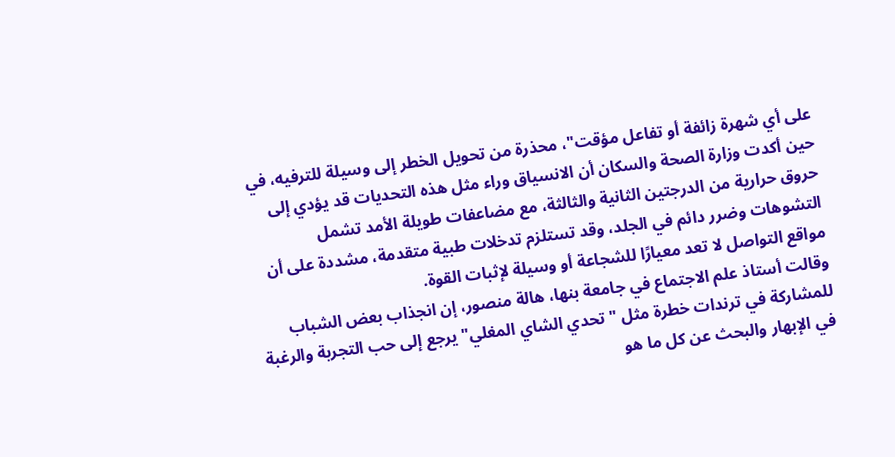على أي شهرة زائفة أو تفاعل مؤقت"، محذرة من تحويل الخطر إلى وسيلة للترفيه، في حين أكدت وزارة الصحة والسكان أن الانسياق وراء مثل هذه التحديات قد يؤدي إلى حروق حرارية من الدرجتين الثانية والثالثة، مع مضاعفات طويلة الأمد تشمل التشوهات وضرر دائم في الجلد، وقد تستلزم تدخلات طبية متقدمة، مشددة على أن مواقع التواصل لا تعد معيارًا للشجاعة أو وسيلة لإثبات القوة.
وقالت أستاذ علم الاجتماع في جامعة بنها، هالة منصور، إن انجذاب بعض الشباب للمشاركة في ترندات خطرة مثل "تحدي الشاي المغلي" يرجع إلى حب التجربة والرغبة في الإبهار والبحث عن كل ما هو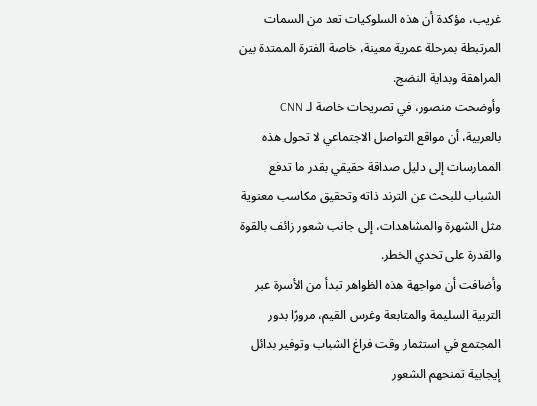غريب، مؤكدة أن هذه السلوكيات تعد من السمات المرتبطة بمرحلة عمرية معينة، خاصة الفترة الممتدة بين المراهقة وبداية النضج.
وأوضحت منصور، في تصريحات خاصة لـ CNN بالعربية، أن مواقع التواصل الاجتماعي لا تحول هذه الممارسات إلى دليل صداقة حقيقي بقدر ما تدفع الشباب للبحث عن الترند ذاته وتحقيق مكاسب معنوية مثل الشهرة والمشاهدات، إلى جانب شعور زائف بالقوة والقدرة على تحدي الخطر.
وأضافت أن مواجهة هذه الظواهر تبدأ من الأسرة عبر التربية السليمة والمتابعة وغرس القيم، مرورًا بدور المجتمع في استثمار وقت فراغ الشباب وتوفير بدائل إيجابية تمنحهم الشعور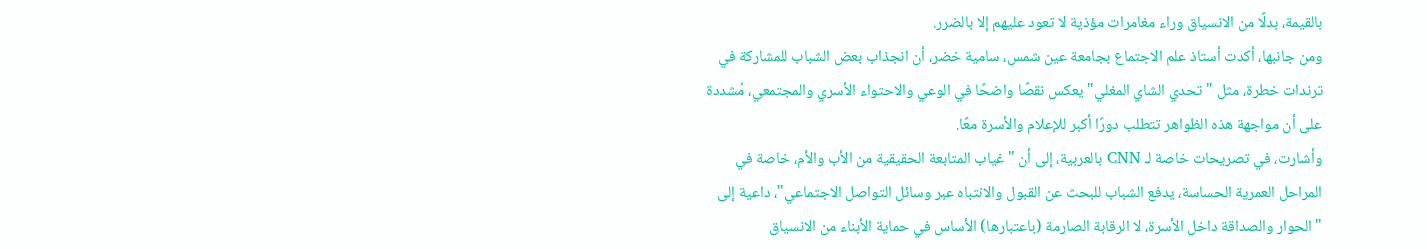بالقيمة، بدلًا من الانسياق وراء مغامرات مؤذية لا تعود عليهم إلا بالضرر.
ومن جانبها، أكدت أستاذ علم الاجتماع بجامعة عين شمس، سامية خضر، أن انجذاب بعض الشباب للمشاركة في ترندات خطرة، مثل "تحدي الشاي المغلي" يعكس نقصًا واضحًا في الوعي والاحتواء الأسري والمجتمعي، مُشددة على أن مواجهة هذه الظواهر تتطلب دورًا أكبر للإعلام والأسرة معًا.
وأشارت، في تصريحات خاصة لـ CNN بالعربية، إلى أن "غياب المتابعة الحقيقية من الأب والأم، خاصة في المراحل العمرية الحساسة، يدفع الشباب للبحث عن القبول والانتباه عبر وسائل التواصل الاجتماعي"، داعية إلى "الحوار والصداقة داخل الأسرة، لا الرقابة الصارمة (باعتبارها) الأساس في حماية الأبناء من الانسياق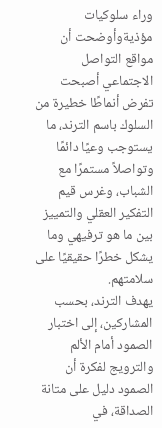وراء سلوكيات مؤذيةوأوضحت أن مواقع التواصل الاجتماعي أصبحت تفرض أنماطًا خطيرة من السلوك باسم الترند، ما يستوجب وعيًا دائمًا وتواصلاً مستمرًا مع الشباب، وغرس قيم التفكير العقلي والتمييز بين ما هو ترفيهي وما يشكل خطرًا حقيقيًا على سلامتهم.
يهدف الترند، بحسب المشاركين، إلى اختبار الصمود أمام الألم والترويج لفكرة أن الصمود دليل على متانة الصداقة، في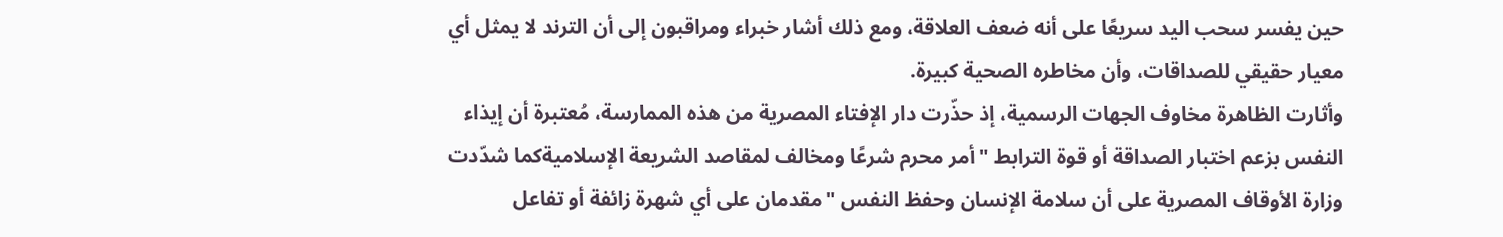حين يفسر سحب اليد سريعًا على أنه ضعف العلاقة، ومع ذلك أشار خبراء ومراقبون إلى أن الترند لا يمثل أي معيار حقيقي للصداقات، وأن مخاطره الصحية كبيرة.
وأثارت الظاهرة مخاوف الجهات الرسمية، إذ حذّرت دار الإفتاء المصرية من هذه الممارسة، مُعتبرة أن إيذاء النفس بزعم اختبار الصداقة أو قوة الترابط "أمر محرم شرعًا ومخالف لمقاصد الشريعة الإسلاميةكما شدّدت وزارة الأوقاف المصرية على أن سلامة الإنسان وحفظ النفس "مقدمان على أي شهرة زائفة أو تفاعل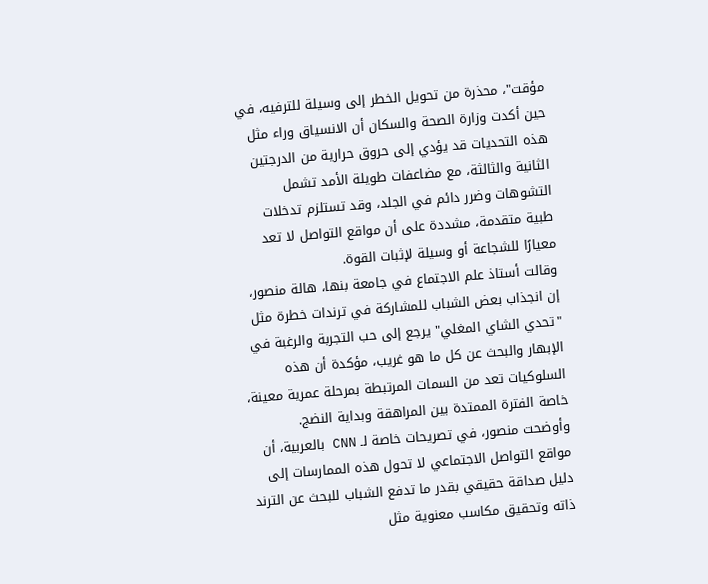مؤقت"، محذرة من تحويل الخطر إلى وسيلة للترفيه، في حين أكدت وزارة الصحة والسكان أن الانسياق وراء مثل هذه التحديات قد يؤدي إلى حروق حرارية من الدرجتين الثانية والثالثة، مع مضاعفات طويلة الأمد تشمل التشوهات وضرر دائم في الجلد، وقد تستلزم تدخلات طبية متقدمة، مشددة على أن مواقع التواصل لا تعد معيارًا للشجاعة أو وسيلة لإثبات القوة.
وقالت أستاذ علم الاجتماع في جامعة بنها، هالة منصور، إن انجذاب بعض الشباب للمشاركة في ترندات خطرة مثل "تحدي الشاي المغلي" يرجع إلى حب التجربة والرغبة في الإبهار والبحث عن كل ما هو غريب، مؤكدة أن هذه السلوكيات تعد من السمات المرتبطة بمرحلة عمرية معينة، خاصة الفترة الممتدة بين المراهقة وبداية النضج.
وأوضحت منصور، في تصريحات خاصة لـ CNN بالعربية، أن مواقع التواصل الاجتماعي لا تحول هذه الممارسات إلى دليل صداقة حقيقي بقدر ما تدفع الشباب للبحث عن الترند ذاته وتحقيق مكاسب معنوية مثل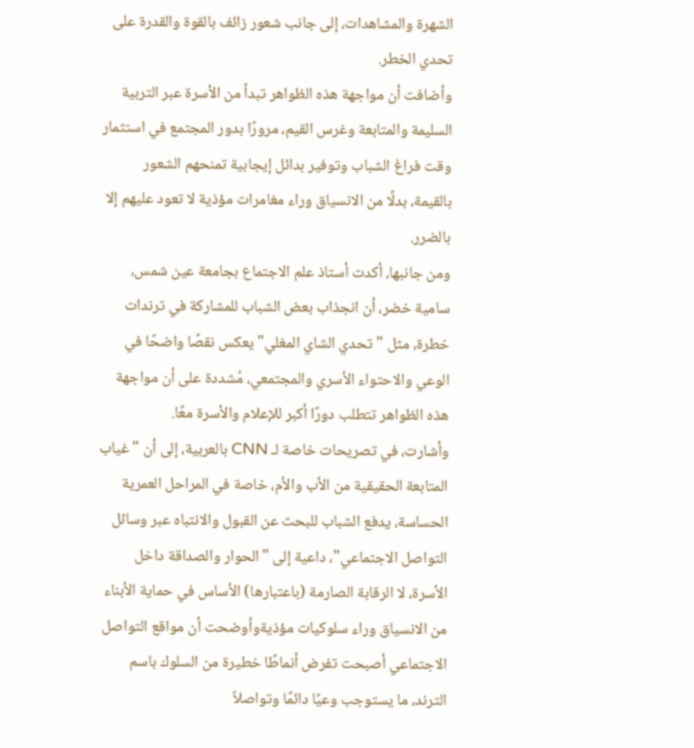الشهرة والمشاهدات، إلى جانب شعور زائف بالقوة والقدرة على تحدي الخطر.
وأضافت أن مواجهة هذه الظواهر تبدأ من الأسرة عبر التربية السليمة والمتابعة وغرس القيم، مرورًا بدور المجتمع في استثمار وقت فراغ الشباب وتوفير بدائل إيجابية تمنحهم الشعور بالقيمة، بدلًا من الانسياق وراء مغامرات مؤذية لا تعود عليهم إلا بالضرر.
ومن جانبها، أكدت أستاذ علم الاجتماع بجامعة عين شمس، سامية خضر، أن انجذاب بعض الشباب للمشاركة في ترندات خطرة، مثل "تحدي الشاي المغلي" يعكس نقصًا واضحًا في الوعي والاحتواء الأسري والمجتمعي، مُشددة على أن مواجهة هذه الظواهر تتطلب دورًا أكبر للإعلام والأسرة معًا.
وأشارت، في تصريحات خاصة لـ CNN بالعربية، إلى أن "غياب المتابعة الحقيقية من الأب والأم، خاصة في المراحل العمرية الحساسة، يدفع الشباب للبحث عن القبول والانتباه عبر وسائل التواصل الاجتماعي"، داعية إلى "الحوار والصداقة داخل الأسرة، لا الرقابة الصارمة (باعتبارها) الأساس في حماية الأبناء من الانسياق وراء سلوكيات مؤذيةوأوضحت أن مواقع التواصل الاجتماعي أصبحت تفرض أنماطًا خطيرة من السلوك باسم الترند، ما يستوجب وعيًا دائمًا وتواصلاً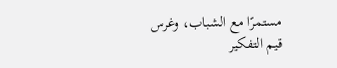مستمرًا مع الشباب، وغرس قيم التفكير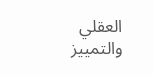العقلي والتمييز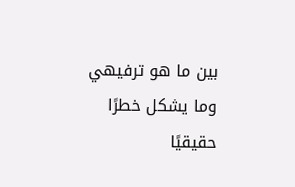بين ما هو ترفيهي وما يشكل خطرًا حقيقيًا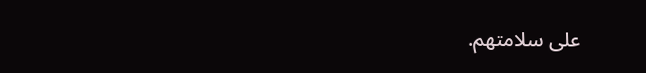على سلامتهم.